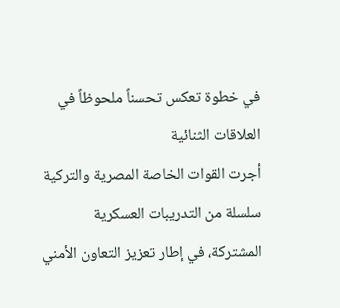في خطوة تعكس تحسناً ملحوظاً في العلاقات الثنائية
أجرت القوات الخاصة المصرية والتركية سلسلة من التدريبات العسكرية المشتركة، في إطار تعزيز التعاون الأمني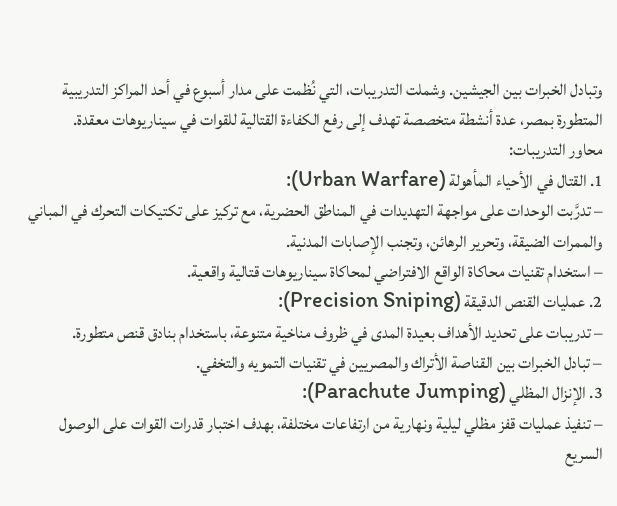وتبادل الخبرات بين الجيشين. وشملت التدريبات، التي نُظمت على مدار أسبوع في أحد المراكز التدريبية المتطورة بمصر، عدة أنشطة متخصصة تهدف إلى رفع الكفاءة القتالية للقوات في سيناريوهات معقدة.
محاور التدريبات:
1. القتال في الأحياء المأهولة (Urban Warfare):
– تدرَّبت الوحدات على مواجهة التهديدات في المناطق الحضرية، مع تركيز على تكتيكات التحرك في المباني والممرات الضيقة، وتحرير الرهائن، وتجنب الإصابات المدنية.
– استخدام تقنيات محاكاة الواقع الافتراضي لمحاكاة سيناريوهات قتالية واقعية.
2. عمليات القنص الدقيقة (Precision Sniping):
– تدريبات على تحديد الأهداف بعيدة المدى في ظروف مناخية متنوعة، باستخدام بنادق قنص متطورة.
– تبادل الخبرات بين القناصة الأتراك والمصريين في تقنيات التمويه والتخفي.
3. الإنزال المظلي (Parachute Jumping):
– تنفيذ عمليات قفز مظلي ليلية ونهارية من ارتفاعات مختلفة، بهدف اختبار قدرات القوات على الوصول السريع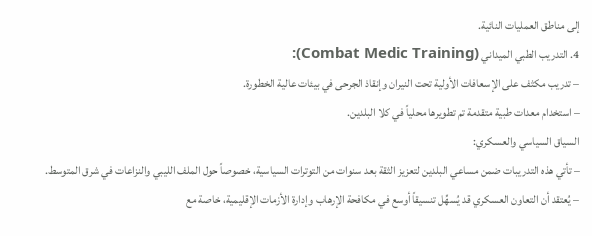إلى مناطق العمليات النائية.
4. التدريب الطبي الميداني (Combat Medic Training):
– تدريب مكثف على الإسعافات الأولية تحت النيران وإنقاذ الجرحى في بيئات عالية الخطورة.
– استخدام معدات طبية متقدمة تم تطويرها محلياً في كلا البلدين.
السياق السياسي والعسكري:
– تأتي هذه التدريبات ضمن مساعي البلدين لتعزيز الثقة بعد سنوات من التوترات السياسية، خصوصاً حول الملف الليبي والنزاعات في شرق المتوسط.
– يُعتقد أن التعاون العسكري قد يُسهِّل تنسيقاً أوسع في مكافحة الإرهاب وإدارة الأزمات الإقليمية، خاصة مع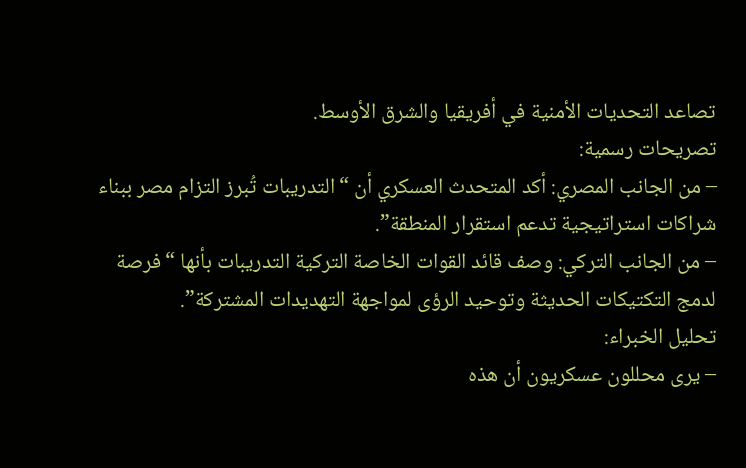تصاعد التحديات الأمنية في أفريقيا والشرق الأوسط.
تصريحات رسمية:
– من الجانب المصري: أكد المتحدث العسكري أن “التدريبات تُبرز التزام مصر ببناء شراكات استراتيجية تدعم استقرار المنطقة”.
– من الجانب التركي: وصف قائد القوات الخاصة التركية التدريبات بأنها “فرصة لدمج التكتيكات الحديثة وتوحيد الرؤى لمواجهة التهديدات المشتركة”.
تحليل الخبراء:
– يرى محللون عسكريون أن هذه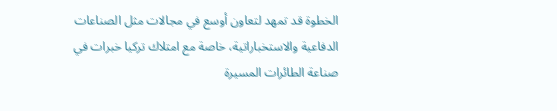الخطوة قد تمهد لتعاون أوسع في مجالات مثل الصناعات الدفاعية والاستخباراتية، خاصة مع امتلاك تركيا خبرات في صناعة الطائرات المسيرة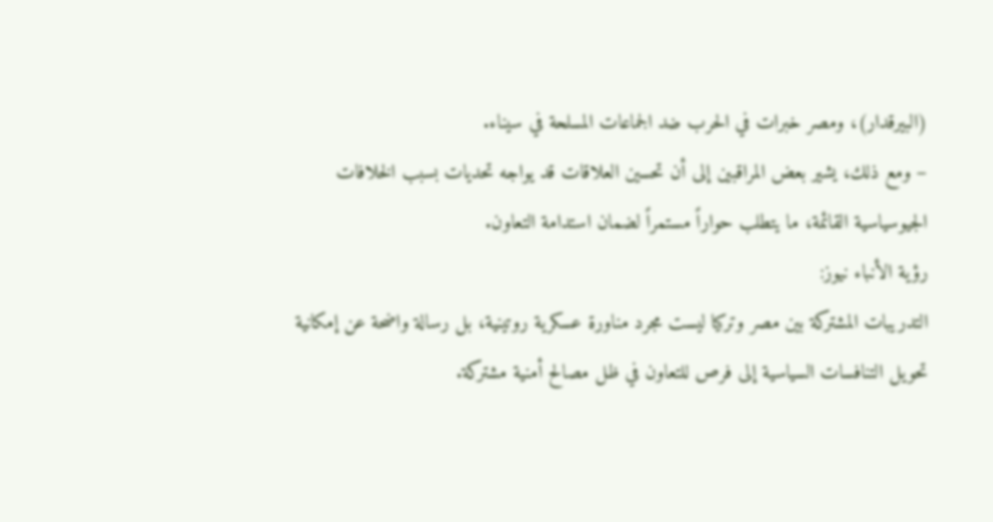(البيرقدار)، ومصر خبرات في الحرب ضد الجماعات المسلحة في سيناء.
– ومع ذلك، يشير بعض المراقبين إلى أن تحسين العلاقات قد يواجه تحديات بسبب الخلافات الجيوسياسية القائمة، ما يتطلب حواراً مستمراً لضمان استدامة التعاون.
رؤية الأنباء نيوز:
التدريبات المشتركة بين مصر وتركيا ليست مجرد مناورة عسكرية روتينية، بل رسالة واضحة عن إمكانية تحويل التنافسات السياسية إلى فرص للتعاون في ظل مصالح أمنية مشتركة.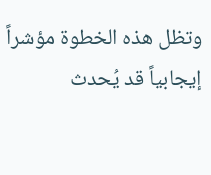وتظل هذه الخطوة مؤشراً إيجابياً قد يُحدث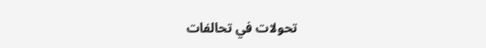تحولات في تحالفات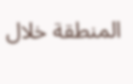المنطقة خلال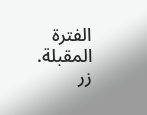الفترة المقبلة.
زر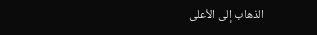الذهاب إلى الأعلى